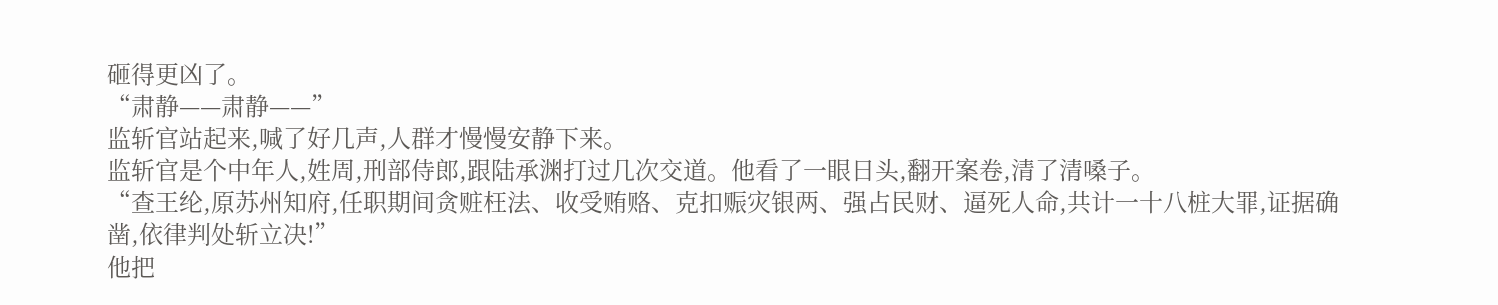砸得更凶了。
“肃静——肃静——”
监斩官站起来,喊了好几声,人群才慢慢安静下来。
监斩官是个中年人,姓周,刑部侍郎,跟陆承渊打过几次交道。他看了一眼日头,翻开案卷,清了清嗓子。
“查王纶,原苏州知府,任职期间贪赃枉法、收受贿赂、克扣赈灾银两、强占民财、逼死人命,共计一十八桩大罪,证据确凿,依律判处斩立决!”
他把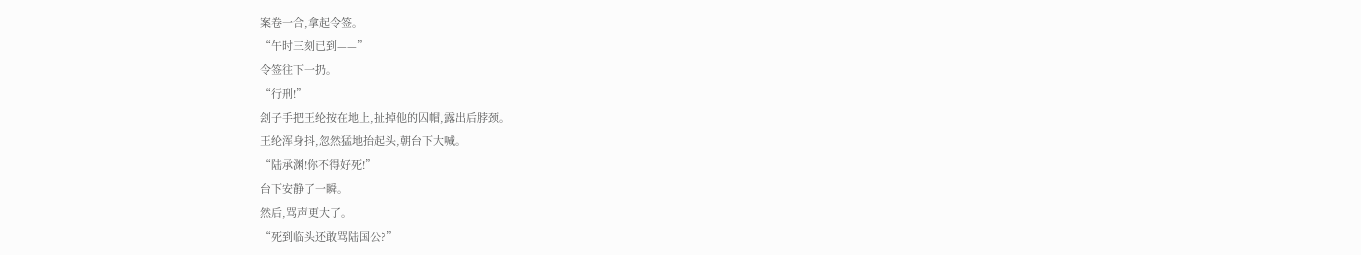案卷一合,拿起令签。
“午时三刻已到——”
令签往下一扔。
“行刑!”
刽子手把王纶按在地上,扯掉他的囚帽,露出后脖颈。
王纶浑身抖,忽然猛地抬起头,朝台下大喊。
“陆承渊!你不得好死!”
台下安静了一瞬。
然后,骂声更大了。
“死到临头还敢骂陆国公?”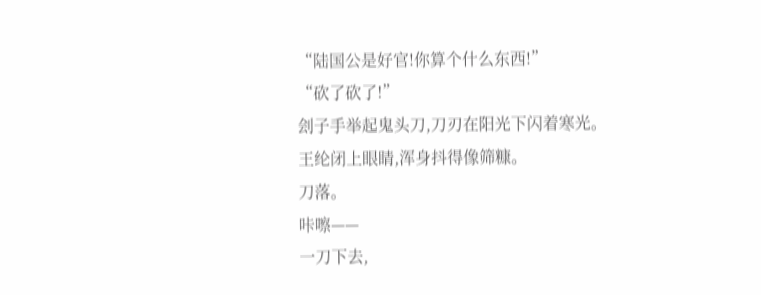“陆国公是好官!你算个什么东西!”
“砍了砍了!”
刽子手举起鬼头刀,刀刃在阳光下闪着寒光。
王纶闭上眼睛,浑身抖得像筛糠。
刀落。
咔嚓——
一刀下去,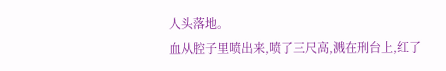人头落地。
血从腔子里喷出来,喷了三尺高,溅在刑台上,红了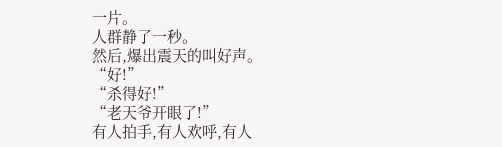一片。
人群静了一秒。
然后,爆出震天的叫好声。
“好!”
“杀得好!”
“老天爷开眼了!”
有人拍手,有人欢呼,有人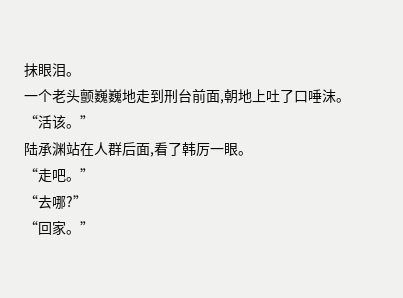抹眼泪。
一个老头颤巍巍地走到刑台前面,朝地上吐了口唾沫。
“活该。”
陆承渊站在人群后面,看了韩厉一眼。
“走吧。”
“去哪?”
“回家。”